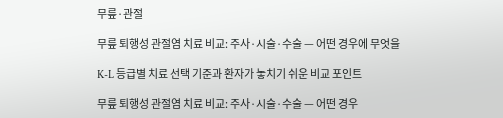무릎·관절

무릎 퇴행성 관절염 치료 비교: 주사·시술·수술 — 어떤 경우에 무엇을

K-L 등급별 치료 선택 기준과 환자가 놓치기 쉬운 비교 포인트

무릎 퇴행성 관절염 치료 비교: 주사·시술·수술 — 어떤 경우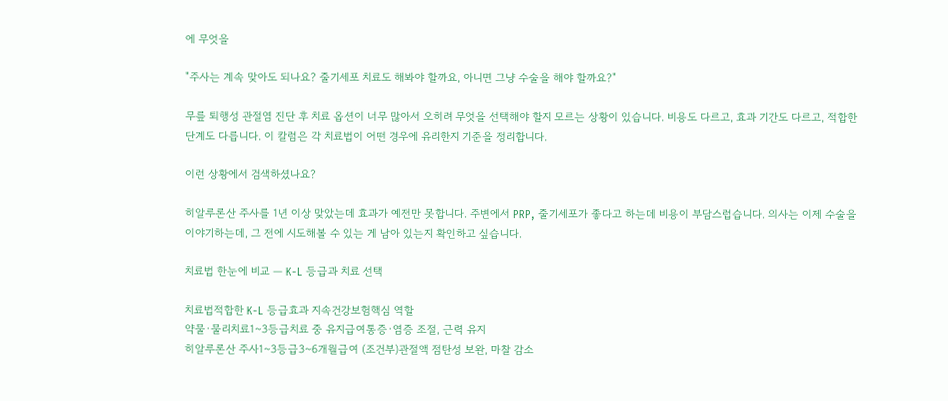에 무엇을

"주사는 계속 맞아도 되나요? 줄기세포 치료도 해봐야 할까요, 아니면 그냥 수술을 해야 할까요?"

무릎 퇴행성 관절염 진단 후 치료 옵션이 너무 많아서 오히려 무엇을 선택해야 할지 모르는 상황이 있습니다. 비용도 다르고, 효과 기간도 다르고, 적합한 단계도 다릅니다. 이 칼럼은 각 치료법이 어떤 경우에 유리한지 기준을 정리합니다.

이런 상황에서 검색하셨나요?

히알루론산 주사를 1년 이상 맞았는데 효과가 예전만 못합니다. 주변에서 PRP, 줄기세포가 좋다고 하는데 비용이 부담스럽습니다. 의사는 이제 수술을 이야기하는데, 그 전에 시도해볼 수 있는 게 남아 있는지 확인하고 싶습니다.

치료법 한눈에 비교 — K-L 등급과 치료 선택

치료법적합한 K-L 등급효과 지속건강보험핵심 역할
약물·물리치료1~3등급치료 중 유지급여통증·염증 조절, 근력 유지
히알루론산 주사1~3등급3~6개월급여 (조건부)관절액 점탄성 보완, 마찰 감소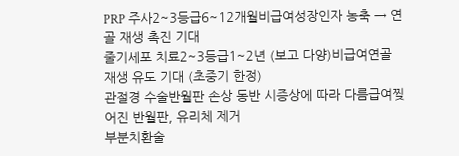PRP 주사2~3등급6~12개월비급여성장인자 농축 → 연골 재생 촉진 기대
줄기세포 치료2~3등급1~2년 (보고 다양)비급여연골 재생 유도 기대 (초중기 한정)
관절경 수술반월판 손상 동반 시증상에 따라 다름급여찢어진 반월판, 유리체 제거
부분치환술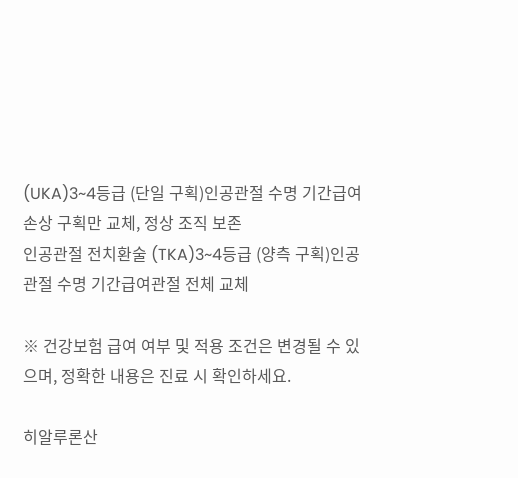(UKA)3~4등급 (단일 구획)인공관절 수명 기간급여손상 구획만 교체, 정상 조직 보존
인공관절 전치환술 (TKA)3~4등급 (양측 구획)인공관절 수명 기간급여관절 전체 교체

※ 건강보험 급여 여부 및 적용 조건은 변경될 수 있으며, 정확한 내용은 진료 시 확인하세요.

히알루론산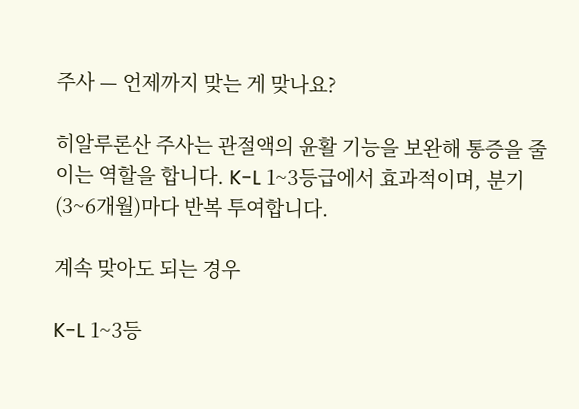주사 — 언제까지 맞는 게 맞나요?

히알루론산 주사는 관절액의 윤활 기능을 보완해 통증을 줄이는 역할을 합니다. K-L 1~3등급에서 효과적이며, 분기(3~6개월)마다 반복 투여합니다.

계속 맞아도 되는 경우

K-L 1~3등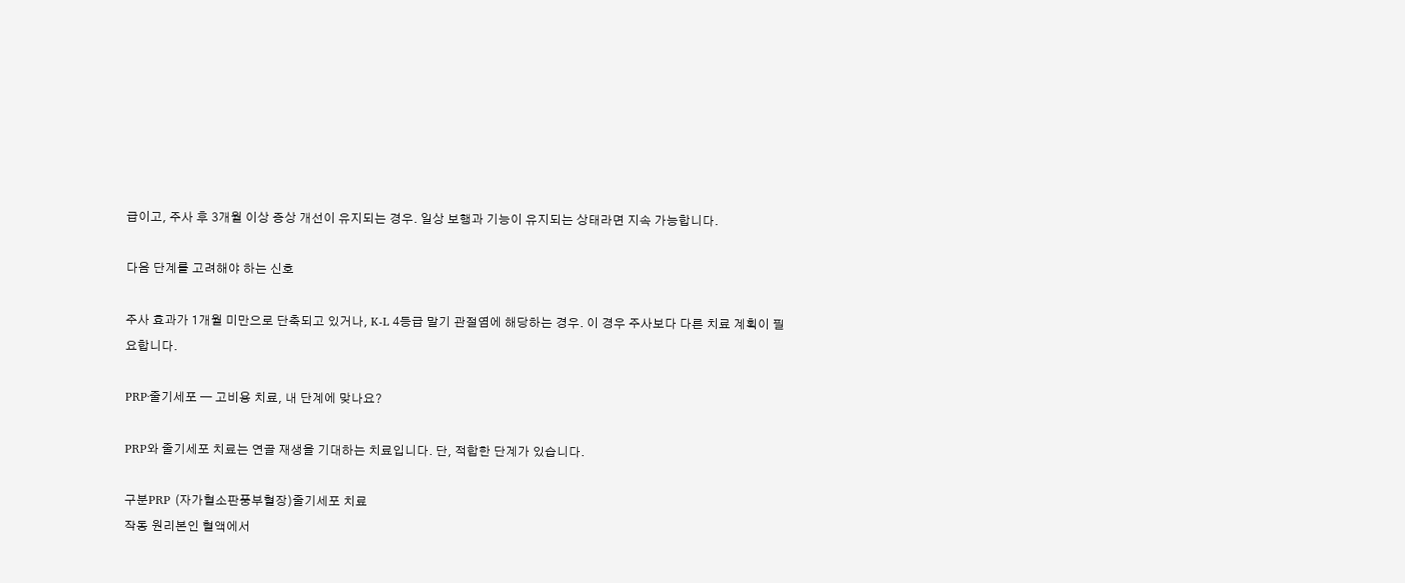급이고, 주사 후 3개월 이상 증상 개선이 유지되는 경우. 일상 보행과 기능이 유지되는 상태라면 지속 가능합니다.

다음 단계를 고려해야 하는 신호

주사 효과가 1개월 미만으로 단축되고 있거나, K-L 4등급 말기 관절염에 해당하는 경우. 이 경우 주사보다 다른 치료 계획이 필요합니다.

PRP·줄기세포 — 고비용 치료, 내 단계에 맞나요?

PRP와 줄기세포 치료는 연골 재생을 기대하는 치료입니다. 단, 적합한 단계가 있습니다.

구분PRP (자가혈소판풍부혈장)줄기세포 치료
작동 원리본인 혈액에서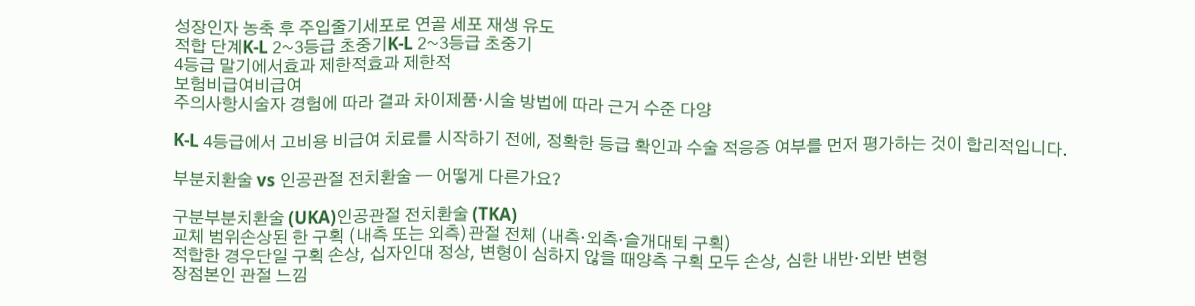성장인자 농축 후 주입줄기세포로 연골 세포 재생 유도
적합 단계K-L 2~3등급 초중기K-L 2~3등급 초중기
4등급 말기에서효과 제한적효과 제한적
보험비급여비급여
주의사항시술자 경험에 따라 결과 차이제품·시술 방법에 따라 근거 수준 다양

K-L 4등급에서 고비용 비급여 치료를 시작하기 전에, 정확한 등급 확인과 수술 적응증 여부를 먼저 평가하는 것이 합리적입니다.

부분치환술 vs 인공관절 전치환술 — 어떻게 다른가요?

구분부분치환술 (UKA)인공관절 전치환술 (TKA)
교체 범위손상된 한 구획 (내측 또는 외측)관절 전체 (내측·외측·슬개대퇴 구획)
적합한 경우단일 구획 손상, 십자인대 정상, 변형이 심하지 않을 때양측 구획 모두 손상, 심한 내반·외반 변형
장점본인 관절 느낌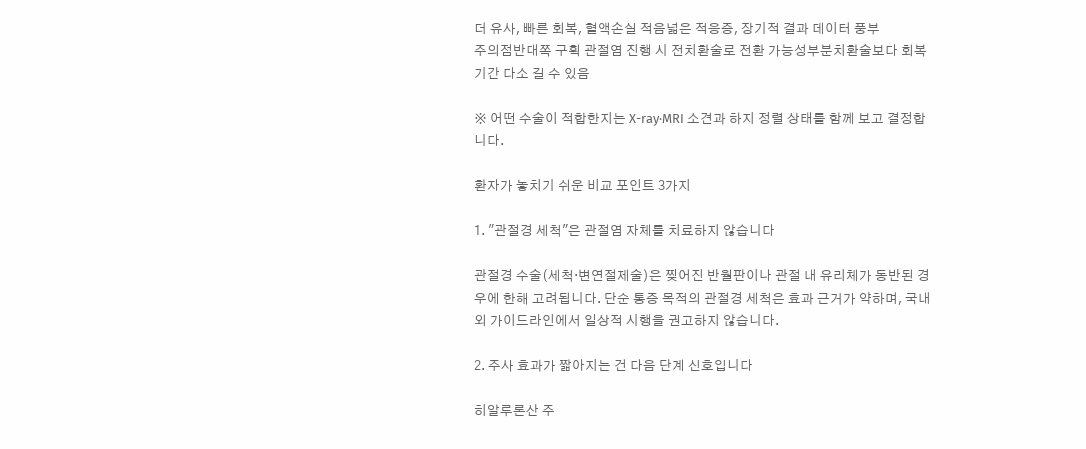더 유사, 빠른 회복, 혈액손실 적음넓은 적응증, 장기적 결과 데이터 풍부
주의점반대쪽 구획 관절염 진행 시 전치환술로 전환 가능성부분치환술보다 회복 기간 다소 길 수 있음

※ 어떤 수술이 적합한지는 X-ray·MRI 소견과 하지 정렬 상태를 함께 보고 결정합니다.

환자가 놓치기 쉬운 비교 포인트 3가지

1. "관절경 세척"은 관절염 자체를 치료하지 않습니다

관절경 수술(세척·변연절제술)은 찢어진 반월판이나 관절 내 유리체가 동반된 경우에 한해 고려됩니다. 단순 통증 목적의 관절경 세척은 효과 근거가 약하며, 국내외 가이드라인에서 일상적 시행을 권고하지 않습니다.

2. 주사 효과가 짧아지는 건 다음 단계 신호입니다

히알루론산 주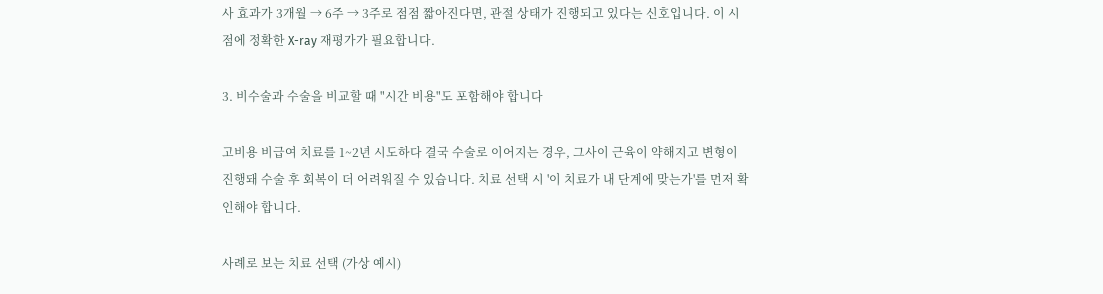사 효과가 3개월 → 6주 → 3주로 점점 짧아진다면, 관절 상태가 진행되고 있다는 신호입니다. 이 시점에 정확한 X-ray 재평가가 필요합니다.

3. 비수술과 수술을 비교할 때 "시간 비용"도 포함해야 합니다

고비용 비급여 치료를 1~2년 시도하다 결국 수술로 이어지는 경우, 그사이 근육이 약해지고 변형이 진행돼 수술 후 회복이 더 어려워질 수 있습니다. 치료 선택 시 '이 치료가 내 단계에 맞는가'를 먼저 확인해야 합니다.

사례로 보는 치료 선택 (가상 예시)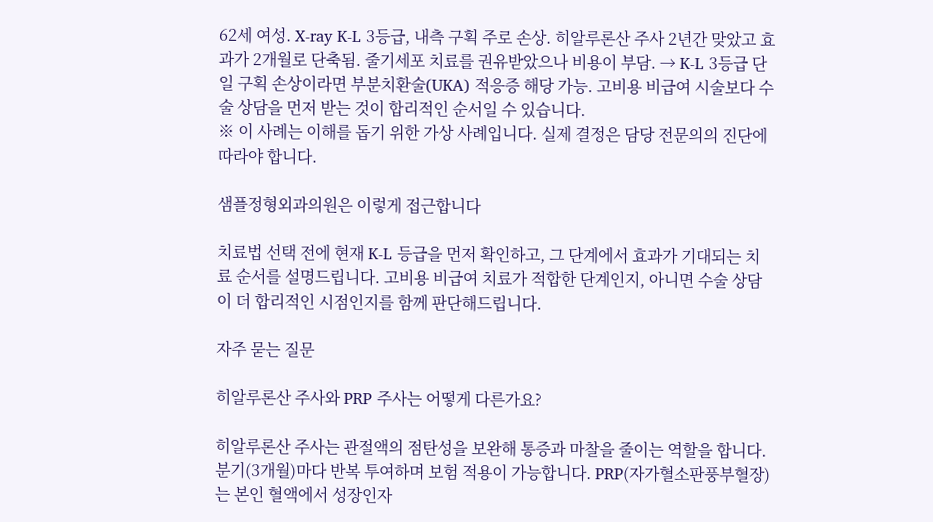62세 여성. X-ray K-L 3등급, 내측 구획 주로 손상. 히알루론산 주사 2년간 맞았고 효과가 2개월로 단축됨. 줄기세포 치료를 권유받았으나 비용이 부담. → K-L 3등급 단일 구획 손상이라면 부분치환술(UKA) 적응증 해당 가능. 고비용 비급여 시술보다 수술 상담을 먼저 받는 것이 합리적인 순서일 수 있습니다.
※ 이 사례는 이해를 돕기 위한 가상 사례입니다. 실제 결정은 담당 전문의의 진단에 따라야 합니다.

샘플정형외과의원은 이렇게 접근합니다

치료법 선택 전에 현재 K-L 등급을 먼저 확인하고, 그 단계에서 효과가 기대되는 치료 순서를 설명드립니다. 고비용 비급여 치료가 적합한 단계인지, 아니면 수술 상담이 더 합리적인 시점인지를 함께 판단해드립니다.

자주 묻는 질문

히알루론산 주사와 PRP 주사는 어떻게 다른가요?

히알루론산 주사는 관절액의 점탄성을 보완해 통증과 마찰을 줄이는 역할을 합니다. 분기(3개월)마다 반복 투여하며 보험 적용이 가능합니다. PRP(자가혈소판풍부혈장)는 본인 혈액에서 성장인자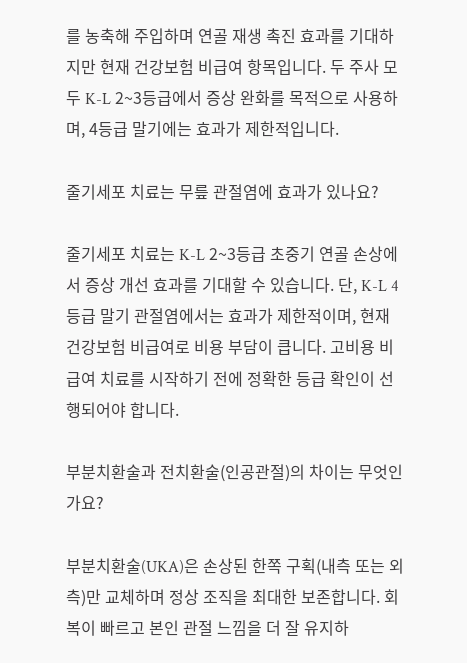를 농축해 주입하며 연골 재생 촉진 효과를 기대하지만 현재 건강보험 비급여 항목입니다. 두 주사 모두 K-L 2~3등급에서 증상 완화를 목적으로 사용하며, 4등급 말기에는 효과가 제한적입니다.

줄기세포 치료는 무릎 관절염에 효과가 있나요?

줄기세포 치료는 K-L 2~3등급 초중기 연골 손상에서 증상 개선 효과를 기대할 수 있습니다. 단, K-L 4등급 말기 관절염에서는 효과가 제한적이며, 현재 건강보험 비급여로 비용 부담이 큽니다. 고비용 비급여 치료를 시작하기 전에 정확한 등급 확인이 선행되어야 합니다.

부분치환술과 전치환술(인공관절)의 차이는 무엇인가요?

부분치환술(UKA)은 손상된 한쪽 구획(내측 또는 외측)만 교체하며 정상 조직을 최대한 보존합니다. 회복이 빠르고 본인 관절 느낌을 더 잘 유지하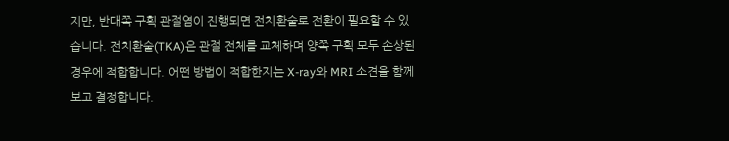지만, 반대쪽 구획 관절염이 진행되면 전치환술로 전환이 필요할 수 있습니다. 전치환술(TKA)은 관절 전체를 교체하며 양쪽 구획 모두 손상된 경우에 적합합니다. 어떤 방법이 적합한지는 X-ray와 MRI 소견을 함께 보고 결정합니다.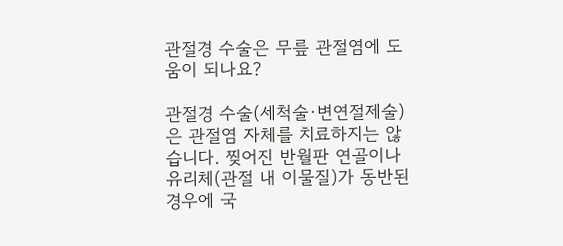관절경 수술은 무릎 관절염에 도움이 되나요?

관절경 수술(세척술·변연절제술)은 관절염 자체를 치료하지는 않습니다. 찢어진 반월판 연골이나 유리체(관절 내 이물질)가 동반된 경우에 국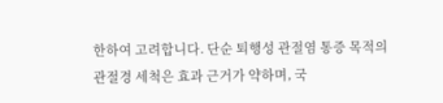한하여 고려합니다. 단순 퇴행성 관절염 통증 목적의 관절경 세척은 효과 근거가 약하며, 국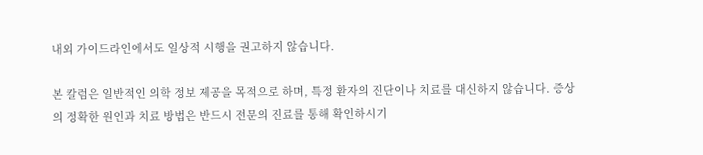내외 가이드라인에서도 일상적 시행을 권고하지 않습니다.

본 칼럼은 일반적인 의학 정보 제공을 목적으로 하며, 특정 환자의 진단이나 치료를 대신하지 않습니다. 증상의 정확한 원인과 치료 방법은 반드시 전문의 진료를 통해 확인하시기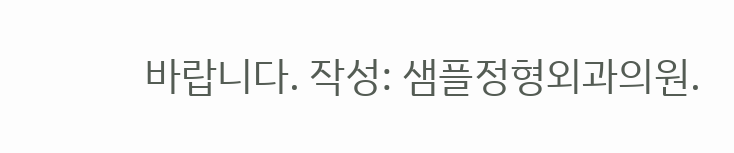바랍니다. 작성: 샘플정형외과의원.